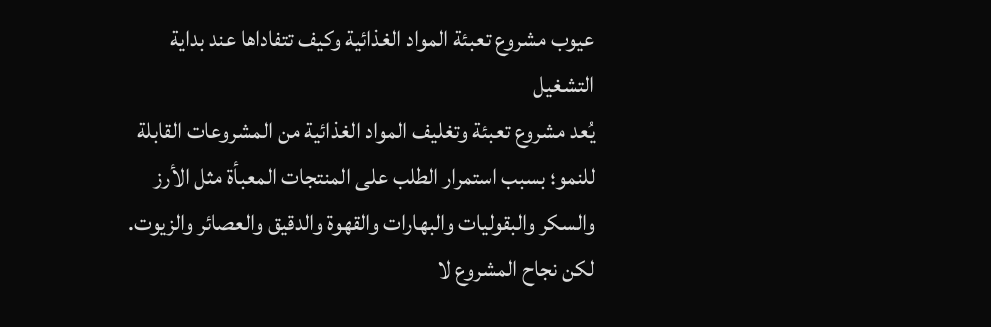عيوب مشروع تعبئة المواد الغذائية وكيف تتفاداها عند بداية التشغيل
يُعد مشروع تعبئة وتغليف المواد الغذائية من المشروعات القابلة للنمو؛ بسبب استمرار الطلب على المنتجات المعبأة مثل الأرز والسكر والبقوليات والبهارات والقهوة والدقيق والعصائر والزيوت. لكن نجاح المشروع لا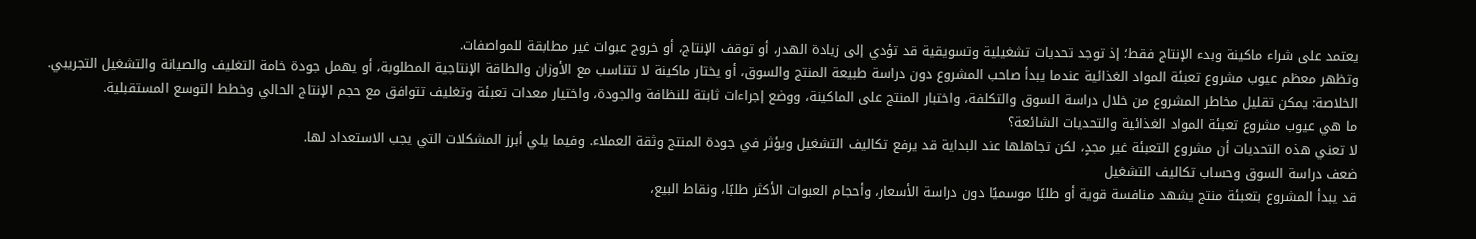يعتمد على شراء ماكينة وبدء الإنتاج فقط؛ إذ توجد تحديات تشغيلية وتسويقية قد تؤدي إلى زيادة الهدر، أو توقف الإنتاج، أو خروج عبوات غير مطابقة للمواصفات.
وتظهر معظم عيوب مشروع تعبئة المواد الغذائية عندما يبدأ صاحب المشروع دون دراسة طبيعة المنتج والسوق، أو يختار ماكينة لا تتناسب مع الأوزان والطاقة الإنتاجية المطلوبة، أو يهمل جودة خامة التغليف والصيانة والتشغيل التجريبي.
الخلاصة: يمكن تقليل مخاطر المشروع من خلال دراسة السوق والتكلفة، واختبار المنتج على الماكينة، ووضع إجراءات ثابتة للنظافة والجودة، واختيار معدات تعبئة وتغليف تتوافق مع حجم الإنتاج الحالي وخطط التوسع المستقبلية.
ما هي عيوب مشروع تعبئة المواد الغذائية والتحديات الشائعة؟
لا تعني هذه التحديات أن مشروع التعبئة غير مجدٍ، لكن تجاهلها عند البداية قد يرفع تكاليف التشغيل ويؤثر في جودة المنتج وثقة العملاء. وفيما يلي أبرز المشكلات التي يجب الاستعداد لها.
ضعف دراسة السوق وحساب تكاليف التشغيل
قد يبدأ المشروع بتعبئة منتج يشهد منافسة قوية أو طلبًا موسميًا دون دراسة الأسعار، وأحجام العبوات الأكثر طلبًا، ونقاط البيع،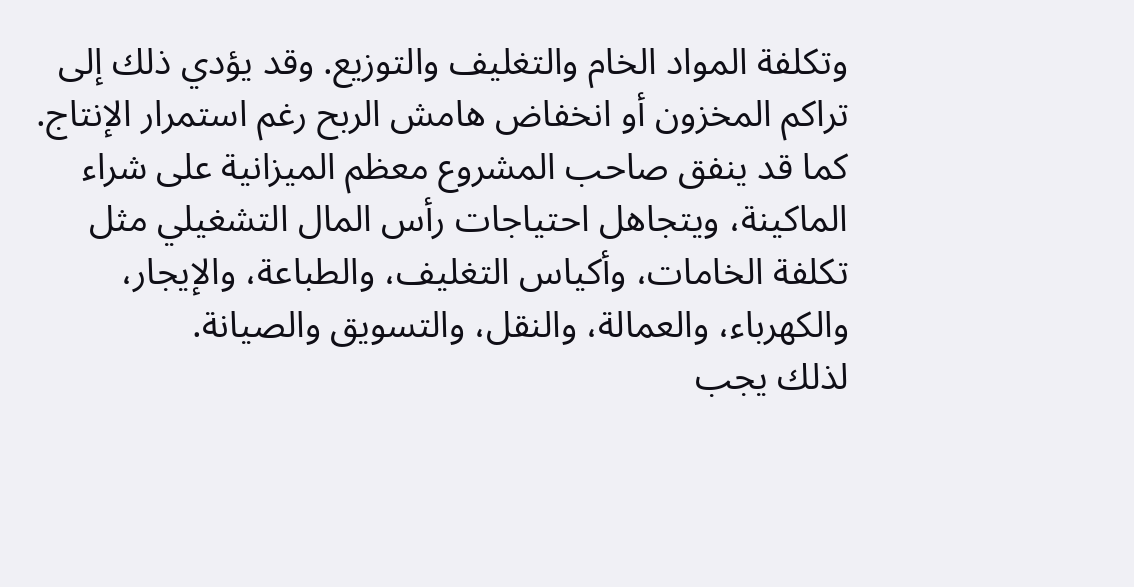وتكلفة المواد الخام والتغليف والتوزيع. وقد يؤدي ذلك إلى تراكم المخزون أو انخفاض هامش الربح رغم استمرار الإنتاج.
كما قد ينفق صاحب المشروع معظم الميزانية على شراء الماكينة، ويتجاهل احتياجات رأس المال التشغيلي مثل تكلفة الخامات، وأكياس التغليف، والطباعة، والإيجار، والكهرباء، والعمالة، والنقل، والتسويق والصيانة.
لذلك يجب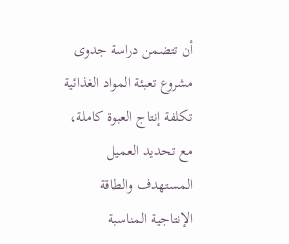أن تتضمن دراسة جدوى مشروع تعبئة المواد الغذائية تكلفة إنتاج العبوة كاملة، مع تحديد العميل المستهدف والطاقة الإنتاجية المناسبة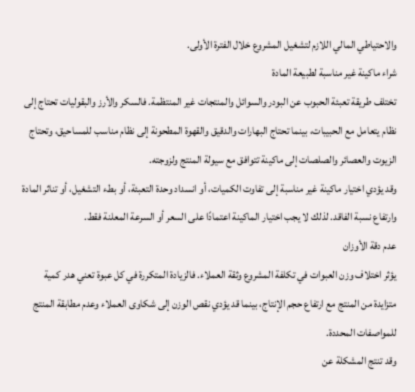والاحتياطي المالي اللازم لتشغيل المشروع خلال الفترة الأولى.
شراء ماكينة غير مناسبة لطبيعة المادة
تختلف طريقة تعبئة الحبوب عن البودر والسوائل والمنتجات غير المنتظمة. فالسكر والأرز والبقوليات تحتاج إلى نظام يتعامل مع الحبيبات، بينما تحتاج البهارات والدقيق والقهوة المطحونة إلى نظام مناسب للمساحيق، وتحتاج الزيوت والعصائر والصلصات إلى ماكينة تتوافق مع سيولة المنتج ولزوجته.
وقد يؤدي اختيار ماكينة غير مناسبة إلى تفاوت الكميات، أو انسداد وحدة التعبئة، أو بطء التشغيل، أو تناثر المادة وارتفاع نسبة الفاقد. لذلك لا يجب اختيار الماكينة اعتمادًا على السعر أو السرعة المعلنة فقط.
عدم دقة الأوزان
يؤثر اختلاف وزن العبوات في تكلفة المشروع وثقة العملاء. فالزيادة المتكررة في كل عبوة تعني هدر كمية متزايدة من المنتج مع ارتفاع حجم الإنتاج، بينما قد يؤدي نقص الوزن إلى شكاوى العملاء وعدم مطابقة المنتج للمواصفات المحددة.
وقد تنتج المشكلة عن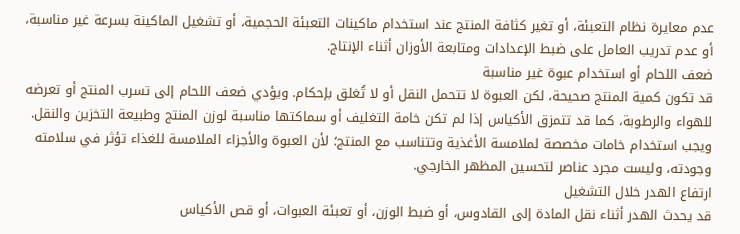عدم معايرة نظام التعبئة، أو تغير كثافة المنتج عند استخدام ماكينات التعبئة الحجمية، أو تشغيل الماكينة بسرعة غير مناسبة، أو عدم تدريب العامل على ضبط الإعدادات ومتابعة الأوزان أثناء الإنتاج.
ضعف اللحام أو استخدام عبوة غير مناسبة
قد تكون كمية المنتج صحيحة، لكن العبوة لا تتحمل النقل أو لا تُغلق بإحكام. ويؤدي ضعف اللحام إلى تسرب المنتج أو تعرضه للهواء والرطوبة، كما قد تتمزق الأكياس إذا لم تكن خامة التغليف أو سماكتها مناسبة لوزن المنتج وطبيعة التخزين والنقل.
ويجب استخدام خامات مخصصة لملامسة الأغذية وتتناسب مع المنتج؛ لأن العبوة والأجزاء الملامسة للغذاء تؤثر في سلامته وجودته، وليست مجرد عناصر لتحسين المظهر الخارجي.
ارتفاع الهدر خلال التشغيل
قد يحدث الهدر أثناء نقل المادة إلى القادوس، أو ضبط الوزن، أو تعبئة العبوات، أو قص الأكياس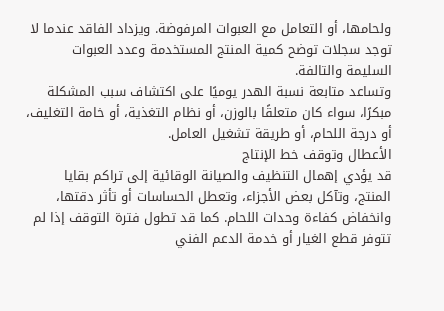ولحامها، أو التعامل مع العبوات المرفوضة. ويزداد الفاقد عندما لا توجد سجلات توضح كمية المنتج المستخدمة وعدد العبوات السليمة والتالفة.
وتساعد متابعة نسبة الهدر يوميًا على اكتشاف سبب المشكلة مبكرًا، سواء كان متعلقًا بالوزن، أو نظام التغذية، أو خامة التغليف، أو درجة اللحام، أو طريقة تشغيل العامل.
الأعطال وتوقف خط الإنتاج
قد يؤدي إهمال التنظيف والصيانة الوقائية إلى تراكم بقايا المنتج، وتآكل بعض الأجزاء، وتعطل الحساسات أو تأثر دقتها، وانخفاض كفاءة وحدات اللحام. كما قد تطول فترة التوقف إذا لم تتوفر قطع الغيار أو خدمة الدعم الفني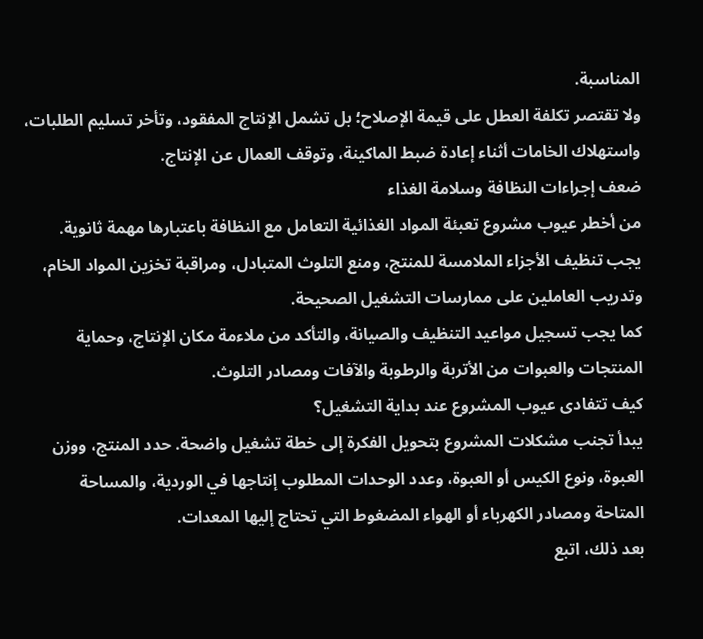المناسبة.
ولا تقتصر تكلفة العطل على قيمة الإصلاح؛ بل تشمل الإنتاج المفقود، وتأخر تسليم الطلبات، واستهلاك الخامات أثناء إعادة ضبط الماكينة، وتوقف العمال عن الإنتاج.
ضعف إجراءات النظافة وسلامة الغذاء
من أخطر عيوب مشروع تعبئة المواد الغذائية التعامل مع النظافة باعتبارها مهمة ثانوية. يجب تنظيف الأجزاء الملامسة للمنتج، ومنع التلوث المتبادل، ومراقبة تخزين المواد الخام، وتدريب العاملين على ممارسات التشغيل الصحيحة.
كما يجب تسجيل مواعيد التنظيف والصيانة، والتأكد من ملاءمة مكان الإنتاج، وحماية المنتجات والعبوات من الأتربة والرطوبة والآفات ومصادر التلوث.
كيف تتفادى عيوب المشروع عند بداية التشغيل؟
يبدأ تجنب مشكلات المشروع بتحويل الفكرة إلى خطة تشغيل واضحة. حدد المنتج، ووزن العبوة، ونوع الكيس أو العبوة، وعدد الوحدات المطلوب إنتاجها في الوردية، والمساحة المتاحة ومصادر الكهرباء أو الهواء المضغوط التي تحتاج إليها المعدات.
بعد ذلك، اتبع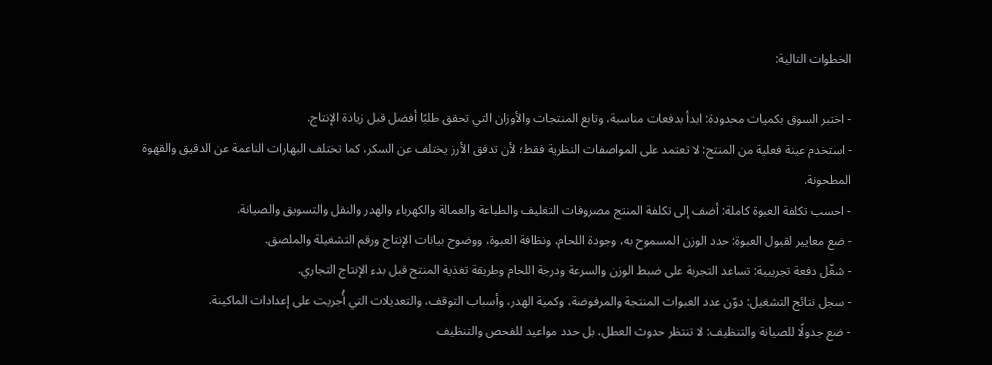الخطوات التالية:

- اختبر السوق بكميات محدودة: ابدأ بدفعات مناسبة، وتابع المنتجات والأوزان التي تحقق طلبًا أفضل قبل زيادة الإنتاج.
- استخدم عينة فعلية من المنتج: لا تعتمد على المواصفات النظرية فقط؛ لأن تدفق الأرز يختلف عن السكر، كما تختلف البهارات الناعمة عن الدقيق والقهوة المطحونة.
- احسب تكلفة العبوة كاملة: أضف إلى تكلفة المنتج مصروفات التغليف والطباعة والعمالة والكهرباء والهدر والنقل والتسويق والصيانة.
- ضع معايير لقبول العبوة: حدد الوزن المسموح به، وجودة اللحام، ونظافة العبوة، ووضوح بيانات الإنتاج ورقم التشغيلة والملصق.
- شغّل دفعة تجريبية: تساعد التجربة على ضبط الوزن والسرعة ودرجة اللحام وطريقة تغذية المنتج قبل بدء الإنتاج التجاري.
- سجل نتائج التشغيل: دوّن عدد العبوات المنتجة والمرفوضة، وكمية الهدر، وأسباب التوقف، والتعديلات التي أُجريت على إعدادات الماكينة.
- ضع جدولًا للصيانة والتنظيف: لا تنتظر حدوث العطل، بل حدد مواعيد للفحص والتنظيف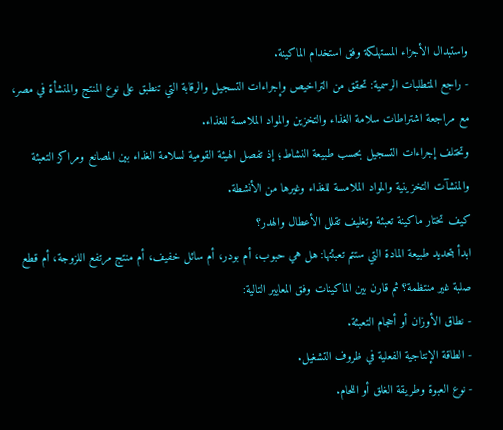واستبدال الأجزاء المستهلكة وفق استخدام الماكينة.
- راجع المتطلبات الرسمية: تحقق من التراخيص وإجراءات التسجيل والرقابة التي تنطبق على نوع المنتج والمنشأة في مصر، مع مراجعة اشتراطات سلامة الغذاء والتخزين والمواد الملامسة للغذاء.
وتختلف إجراءات التسجيل بحسب طبيعة النشاط؛ إذ تفصل الهيئة القومية لسلامة الغذاء بين المصانع ومراكز التعبئة والمنشآت التخزينية والمواد الملامسة للغذاء وغيرها من الأنشطة.
كيف تختار ماكينة تعبئة وتغليف تقلل الأعطال والهدر؟
ابدأ بتحديد طبيعة المادة التي ستتم تعبئتها: هل هي حبوب، أم بودر، أم سائل خفيف، أم منتج مرتفع اللزوجة، أم قطع صلبة غير منتظمة؟ ثم قارن بين الماكينات وفق المعايير التالية:
- نطاق الأوزان أو أحجام التعبئة.
- الطاقة الإنتاجية الفعلية في ظروف التشغيل.
- نوع العبوة وطريقة الغلق أو اللحام.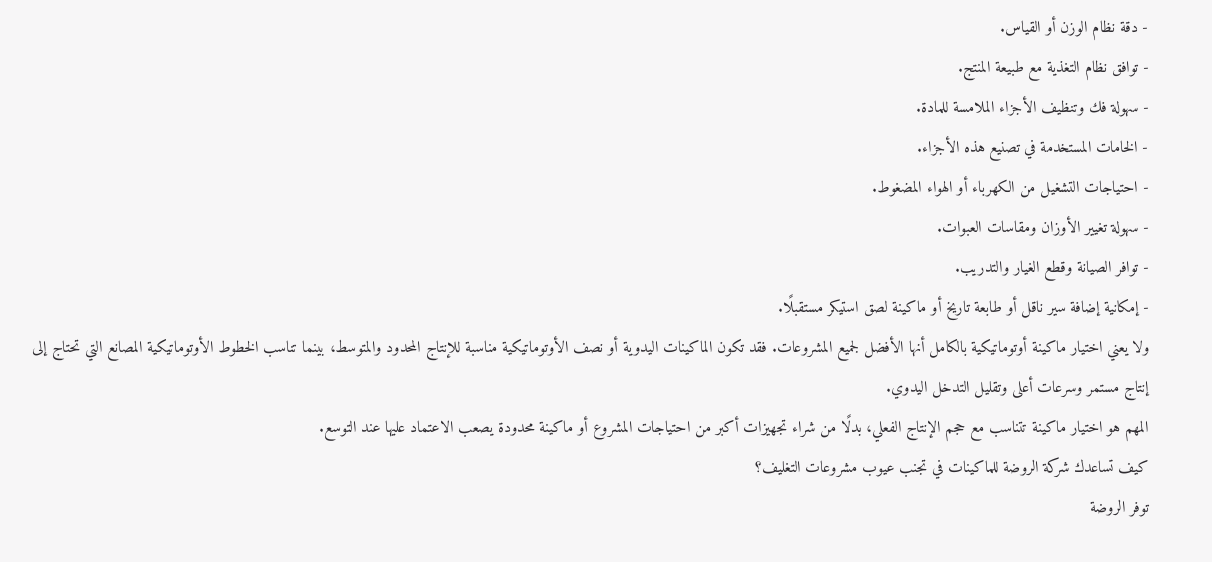- دقة نظام الوزن أو القياس.
- توافق نظام التغذية مع طبيعة المنتج.
- سهولة فك وتنظيف الأجزاء الملامسة للمادة.
- الخامات المستخدمة في تصنيع هذه الأجزاء.
- احتياجات التشغيل من الكهرباء أو الهواء المضغوط.
- سهولة تغيير الأوزان ومقاسات العبوات.
- توافر الصيانة وقطع الغيار والتدريب.
- إمكانية إضافة سير ناقل أو طابعة تاريخ أو ماكينة لصق استيكر مستقبلًا.
ولا يعني اختيار ماكينة أوتوماتيكية بالكامل أنها الأفضل لجميع المشروعات. فقد تكون الماكينات اليدوية أو نصف الأوتوماتيكية مناسبة للإنتاج المحدود والمتوسط، بينما تناسب الخطوط الأوتوماتيكية المصانع التي تحتاج إلى إنتاج مستمر وسرعات أعلى وتقليل التدخل اليدوي.
المهم هو اختيار ماكينة تتناسب مع حجم الإنتاج الفعلي، بدلًا من شراء تجهيزات أكبر من احتياجات المشروع أو ماكينة محدودة يصعب الاعتماد عليها عند التوسع.
كيف تساعدك شركة الروضة للماكينات في تجنب عيوب مشروعات التغليف؟
توفر الروضة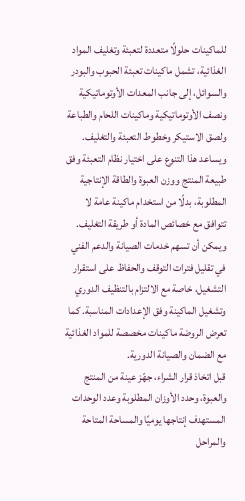للماكينات حلولًا متعددة لتعبئة وتغليف المواد الغذائية، تشمل ماكينات تعبئة الحبوب والبودر والسوائل، إلى جانب المعدات الأوتوماتيكية ونصف الأوتوماتيكية وماكينات اللحام والطباعة ولصق الاستيكر وخطوط التعبئة والتغليف.
ويساعد هذا التنوع على اختيار نظام التعبئة وفق طبيعة المنتج ووزن العبوة والطاقة الإنتاجية المطلوبة، بدلًا من استخدام ماكينة عامة لا تتوافق مع خصائص المادة أو طريقة التغليف.
ويمكن أن تسهم خدمات الصيانة والدعم الفني في تقليل فترات التوقف والحفاظ على استقرار التشغيل، خاصة مع الالتزام بالتنظيف الدوري وتشغيل الماكينة وفق الإعدادات المناسبة. كما تعرض الروضة ماكينات مخصصة للمواد الغذائية مع الضمان والصيانة الدورية.
قبل اتخاذ قرار الشراء، جهّز عينة من المنتج والعبوة، وحدد الأوزان المطلوبة وعدد الوحدات المستهدف إنتاجها يوميًا والمساحة المتاحة والمراحل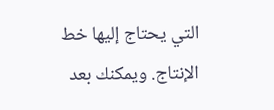التي يحتاج إليها خط الإنتاج. ويمكنك بعد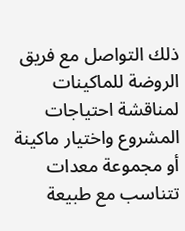ذلك التواصل مع فريق الروضة للماكينات لمناقشة احتياجات المشروع واختيار ماكينة أو مجموعة معدات تتناسب مع طبيعة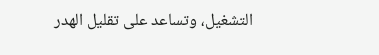التشغيل، وتساعد على تقليل الهدر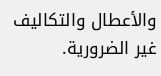والأعطال والتكاليف غير الضرورية.